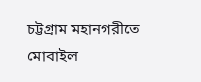চট্টগ্রাম মহানগরীতে মোবাইল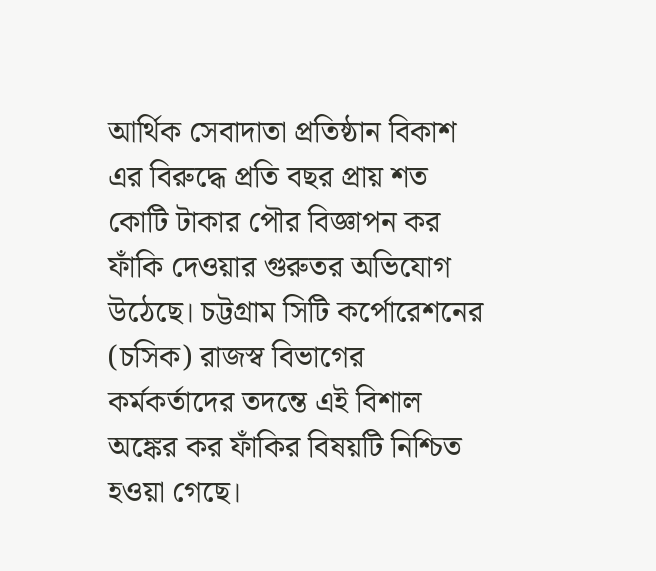আর্থিক সেবাদাতা প্রতিষ্ঠান বিকাশ এর বিরুদ্ধে প্রতি বছর প্রায় শত কোটি টাকার পৌর বিজ্ঞাপন কর ফাঁকি দেওয়ার গুরুতর অভিযোগ উঠেছে। চট্টগ্রাম সিটি কর্পোরেশনের (চসিক) রাজস্ব বিভাগের কর্মকর্তাদের তদন্তে এই বিশাল অঙ্কের কর ফাঁকির বিষয়টি নিশ্চিত হওয়া গেছে।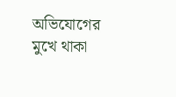অভিযোগের মুখে থাকা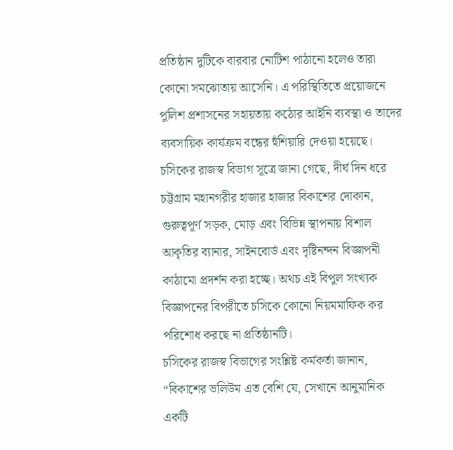প্রতিষ্ঠান দুটিকে বারবার নোটিশ পাঠানো হলেও তারা কোনো সমঝোতায় আসেনি। এ পরিস্থিতিতে প্রয়োজনে পুলিশ প্রশাসনের সহায়তায় কঠোর আইনি ব্যবস্থা ও তাদের ব্যবসায়িক কার্যক্রম বন্ধের হুঁশিয়ারি দেওয়া হয়েছে।
চসিকের রাজস্ব বিভাগ সূত্রে জানা গেছে, দীর্ঘ দিন ধরে চট্টগ্রাম মহানগরীর হাজার হাজার বিকাশের দোকান, গুরুত্বপূর্ণ সড়ক, মোড় এবং বিভিন্ন স্থাপনায় বিশাল আকৃতির ব্যানার, সাইনবোর্ড এবং দৃষ্টিনন্দন বিজ্ঞাপনী কাঠামো প্রদর্শন করা হচ্ছে। অথচ এই বিপুল সংখ্যক বিজ্ঞাপনের বিপরীতে চসিকে কোনো নিয়মমাফিক কর পরিশোধ করছে না প্রতিষ্ঠানটি।
চসিকের রাজস্ব বিভাগের সংশ্লিষ্ট কর্মকর্তা জানান, “বিকাশের ভলিউম এত বেশি যে, সেখানে আনুমানিক একটি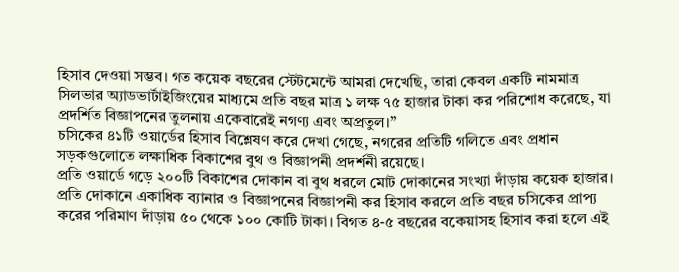হিসাব দেওয়া সম্ভব। গত কয়েক বছরের স্টেটমেন্টে আমরা দেখেছি, তারা কেবল একটি নামমাত্র সিলভার অ্যাডভার্টাইজিংয়ের মাধ্যমে প্রতি বছর মাত্র ১ লক্ষ ৭৫ হাজার টাকা কর পরিশোধ করেছে, যা প্রদর্শিত বিজ্ঞাপনের তুলনায় একেবারেই নগণ্য এবং অপ্রতুল।”
চসিকের ৪১টি ওয়ার্ডের হিসাব বিশ্লেষণ করে দেখা গেছে, নগরের প্রতিটি গলিতে এবং প্রধান সড়কগুলোতে লক্ষাধিক বিকাশের বুথ ও বিজ্ঞাপনী প্রদর্শনী রয়েছে।
প্রতি ওয়ার্ডে গড়ে ২০০টি বিকাশের দোকান বা বুথ ধরলে মোট দোকানের সংখ্যা দাঁড়ায় কয়েক হাজার। প্রতি দোকানে একাধিক ব্যানার ও বিজ্ঞাপনের বিজ্ঞাপনী কর হিসাব করলে প্রতি বছর চসিকের প্রাপ্য করের পরিমাণ দাঁড়ায় ৫০ থেকে ১০০ কোটি টাকা। বিগত ৪-৫ বছরের বকেয়াসহ হিসাব করা হলে এই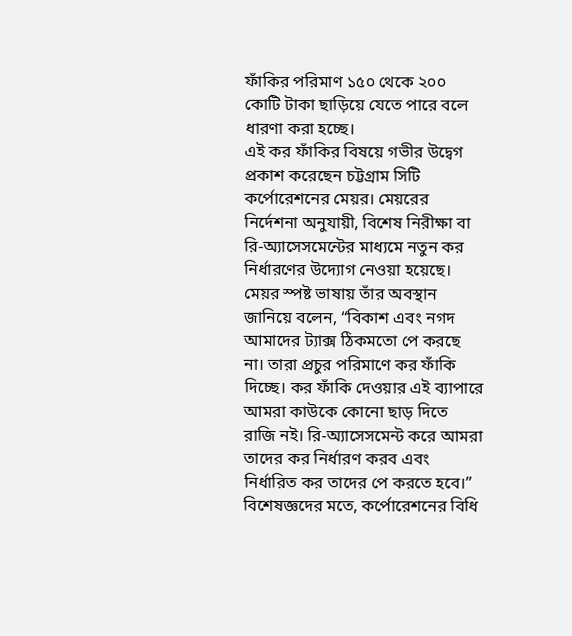ফাঁকির পরিমাণ ১৫০ থেকে ২০০ কোটি টাকা ছাড়িয়ে যেতে পারে বলে ধারণা করা হচ্ছে।
এই কর ফাঁকির বিষয়ে গভীর উদ্বেগ প্রকাশ করেছেন চট্টগ্রাম সিটি কর্পোরেশনের মেয়র। মেয়রের নির্দেশনা অনুযায়ী, বিশেষ নিরীক্ষা বা রি-অ্যাসেসমেন্টের মাধ্যমে নতুন কর নির্ধারণের উদ্যোগ নেওয়া হয়েছে।
মেয়র স্পষ্ট ভাষায় তাঁর অবস্থান জানিয়ে বলেন, “বিকাশ এবং নগদ আমাদের ট্যাক্স ঠিকমতো পে করছে না। তারা প্রচুর পরিমাণে কর ফাঁকি দিচ্ছে। কর ফাঁকি দেওয়ার এই ব্যাপারে আমরা কাউকে কোনো ছাড় দিতে রাজি নই। রি-অ্যাসেসমেন্ট করে আমরা তাদের কর নির্ধারণ করব এবং নির্ধারিত কর তাদের পে করতে হবে।”
বিশেষজ্ঞদের মতে, কর্পোরেশনের বিধি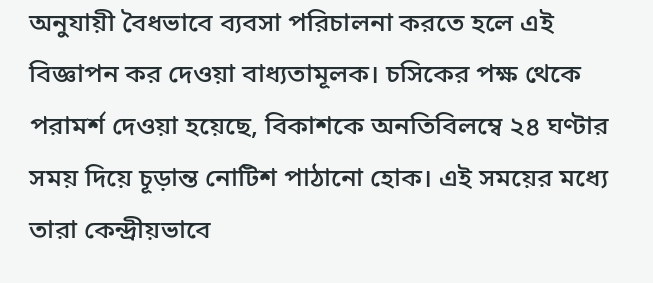অনুযায়ী বৈধভাবে ব্যবসা পরিচালনা করতে হলে এই বিজ্ঞাপন কর দেওয়া বাধ্যতামূলক। চসিকের পক্ষ থেকে পরামর্শ দেওয়া হয়েছে, বিকাশকে অনতিবিলম্বে ২৪ ঘণ্টার সময় দিয়ে চূড়ান্ত নোটিশ পাঠানো হোক। এই সময়ের মধ্যে তারা কেন্দ্রীয়ভাবে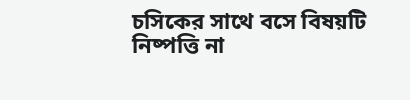চসিকের সাথে বসে বিষয়টি নিষ্পত্তি না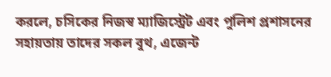করলে, চসিকের নিজস্ব ম্যাজিস্ট্রেট এবং পুলিশ প্রশাসনের সহায়তায় তাদের সকল বুথ, এজেন্ট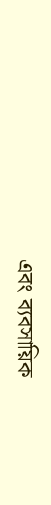এবং ব্যবসায়িক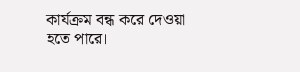কার্যক্রম বন্ধ করে দেওয়া হতে পারে।